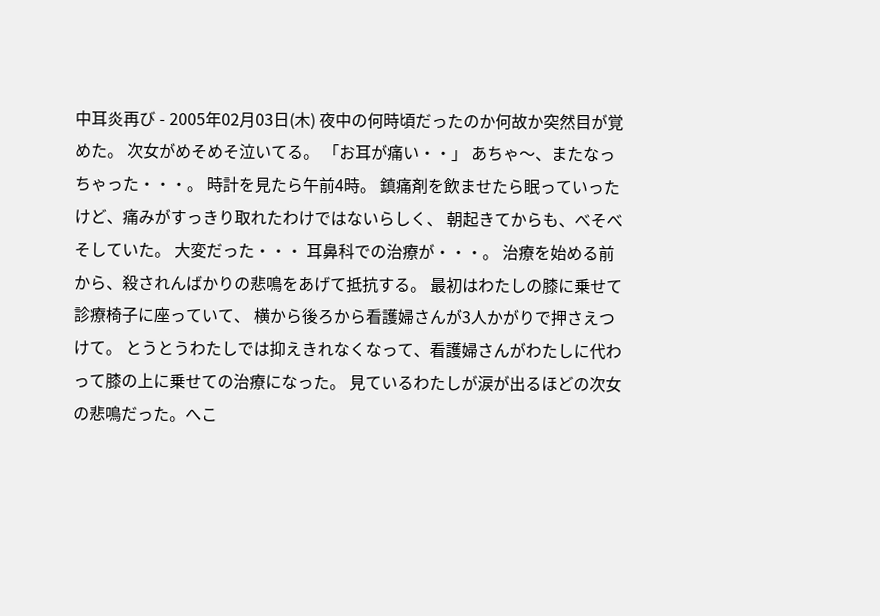中耳炎再び - 2005年02月03日(木) 夜中の何時頃だったのか何故か突然目が覚めた。 次女がめそめそ泣いてる。 「お耳が痛い・・」 あちゃ〜、またなっちゃった・・・。 時計を見たら午前4時。 鎮痛剤を飲ませたら眠っていったけど、痛みがすっきり取れたわけではないらしく、 朝起きてからも、べそべそしていた。 大変だった・・・ 耳鼻科での治療が・・・。 治療を始める前から、殺されんばかりの悲鳴をあげて抵抗する。 最初はわたしの膝に乗せて診療椅子に座っていて、 横から後ろから看護婦さんが3人かがりで押さえつけて。 とうとうわたしでは抑えきれなくなって、看護婦さんがわたしに代わって膝の上に乗せての治療になった。 見ているわたしが涙が出るほどの次女の悲鳴だった。へこ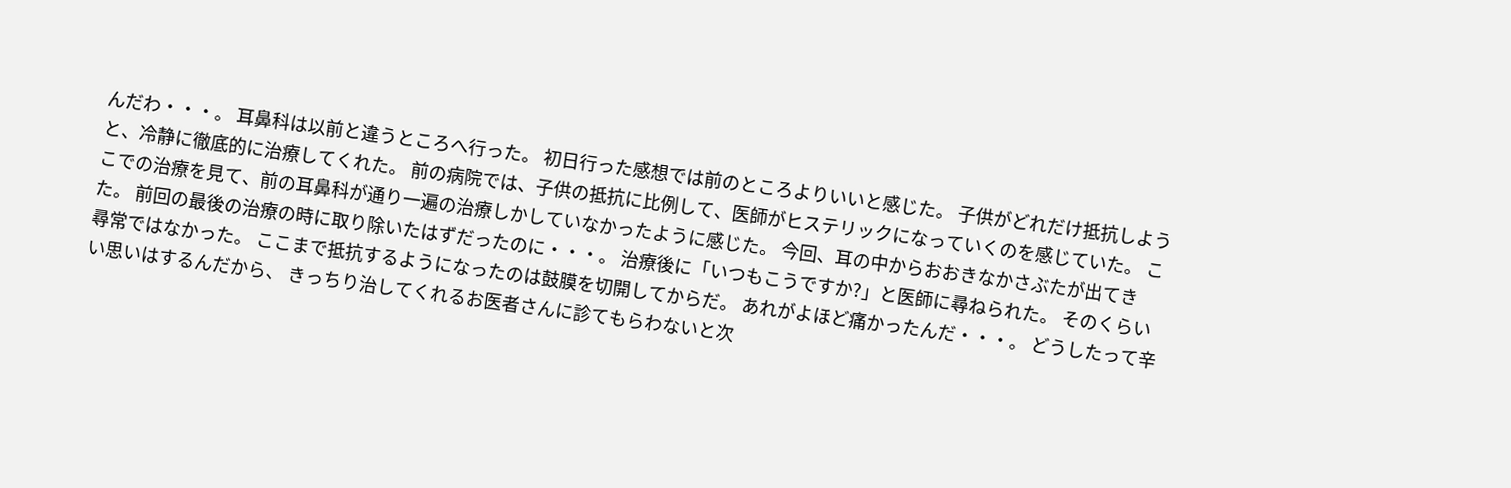んだわ・・・。 耳鼻科は以前と違うところへ行った。 初日行った感想では前のところよりいいと感じた。 子供がどれだけ抵抗しようと、冷静に徹底的に治療してくれた。 前の病院では、子供の抵抗に比例して、医師がヒステリックになっていくのを感じていた。 ここでの治療を見て、前の耳鼻科が通り一遍の治療しかしていなかったように感じた。 今回、耳の中からおおきなかさぶたが出てきた。 前回の最後の治療の時に取り除いたはずだったのに・・・。 治療後に「いつもこうですか?」と医師に尋ねられた。 そのくらい尋常ではなかった。 ここまで抵抗するようになったのは鼓膜を切開してからだ。 あれがよほど痛かったんだ・・・。 どうしたって辛い思いはするんだから、 きっちり治してくれるお医者さんに診てもらわないと次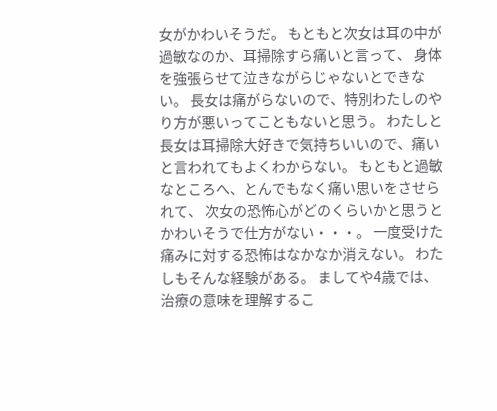女がかわいそうだ。 もともと次女は耳の中が過敏なのか、耳掃除すら痛いと言って、 身体を強張らせて泣きながらじゃないとできない。 長女は痛がらないので、特別わたしのやり方が悪いってこともないと思う。 わたしと長女は耳掃除大好きで気持ちいいので、痛いと言われてもよくわからない。 もともと過敏なところへ、とんでもなく痛い思いをさせられて、 次女の恐怖心がどのくらいかと思うとかわいそうで仕方がない・・・。 一度受けた痛みに対する恐怖はなかなか消えない。 わたしもそんな経験がある。 ましてや4歳では、治療の意味を理解するこ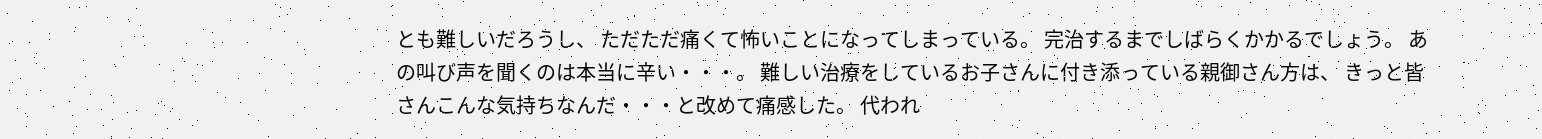とも難しいだろうし、 ただただ痛くて怖いことになってしまっている。 完治するまでしばらくかかるでしょう。 あの叫び声を聞くのは本当に辛い・・・。 難しい治療をしているお子さんに付き添っている親御さん方は、 きっと皆さんこんな気持ちなんだ・・・と改めて痛感した。 代われ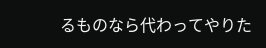るものなら代わってやりた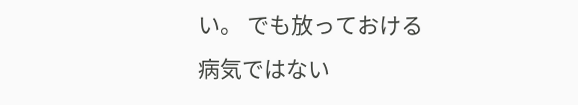い。 でも放っておける病気ではない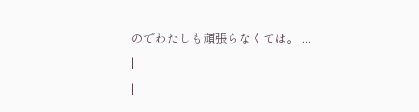のでわたしも頑張らなくては。 ...
|
|